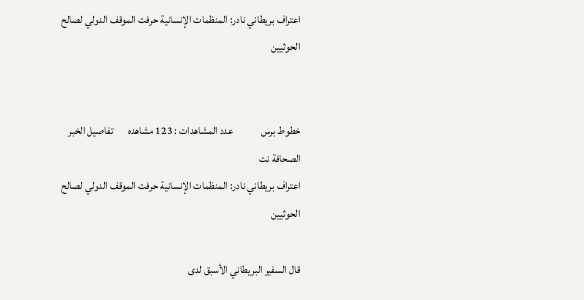اعتراف بريطاني نادر: المنظمات الإنسانية حرفت الموقف الدولي لصالح الحوثيين


خطوط برس             عدد المشاهدات : 123 مشاهده       تفاصيل الخبر       الصحافة نت
اعتراف بريطاني نادر: المنظمات الإنسانية حرفت الموقف الدولي لصالح الحوثيين

قال السفير البريطاني الأسبق لدى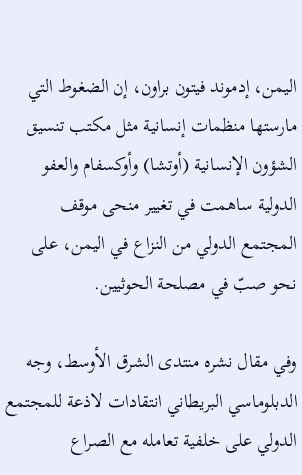اليمن، إدموند فيتون براون، إن الضغوط التي مارستها منظمات إنسانية مثل مكتب تنسيق الشؤون الإنسانية (أوتشا) وأوكسفام والعفو الدولية ساهمت في تغيير منحى موقف المجتمع الدولي من النزاع في اليمن، على نحو صبّ في مصلحة الحوثيين.

وفي مقال نشره منتدى الشرق الأوسط، وجه الدبلوماسي البريطاني انتقادات لاذعة للمجتمع الدولي على خلفية تعامله مع الصراع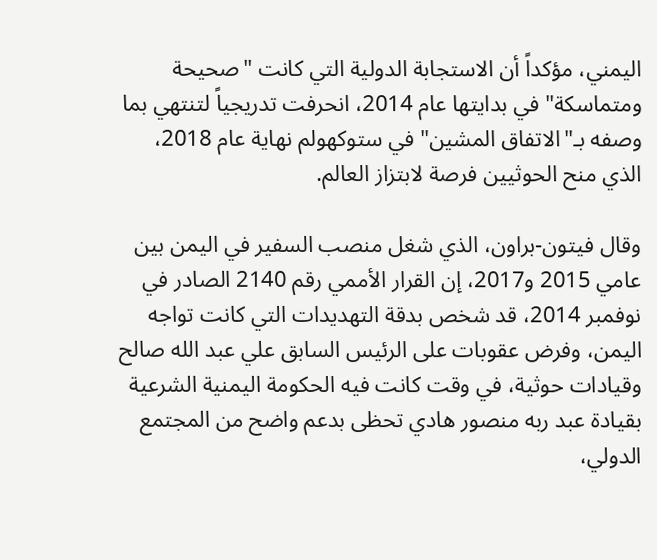اليمني، مؤكداً أن الاستجابة الدولية التي كانت "صحيحة ومتماسكة" في بدايتها عام 2014، انحرفت تدريجياً لتنتهي بما وصفه بـ"الاتفاق المشين" في ستوكهولم نهاية عام 2018، الذي منح الحوثيين فرصة لابتزاز العالم.

وقال فيتون-براون، الذي شغل منصب السفير في اليمن بين عامي 2015 و2017، إن القرار الأممي رقم 2140 الصادر في نوفمبر 2014، قد شخص بدقة التهديدات التي كانت تواجه اليمن، وفرض عقوبات على الرئيس السابق علي عبد الله صالح وقيادات حوثية، في وقت كانت فيه الحكومة اليمنية الشرعية بقيادة عبد ربه منصور هادي تحظى بدعم واضح من المجتمع الدولي،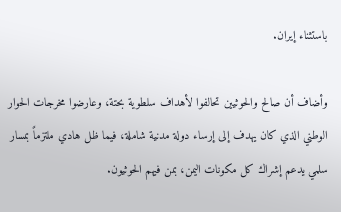باستثناء إيران.

وأضاف أن صالح والحوثيين تحالفوا لأهداف سلطوية بحتة، وعارضوا مخرجات الحوار الوطني الذي كان يهدف إلى إرساء دولة مدنية شاملة، فيما ظل هادي ملتزماً بمسار سلمي يدعم إشراك كل مكونات اليمن، بمن فيهم الحوثيون.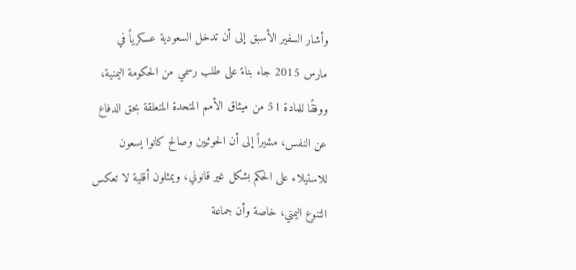وأشار السفير الأسبق إلى أن تدخل السعودية عسكرياً في مارس 2015 جاء بناءً على طلب رسمي من الحكومة اليمنية، ووفقًا للمادة 51 من ميثاق الأمم المتحدة المتعلقة بحق الدفاع عن النفس، مشيراً إلى أن الحوثيين وصالح كانوا يسعون للاستيلاء على الحكم بشكل غير قانوني، ويمثلون أقلية لا تعكس التنوع اليمني، خاصة وأن جماعة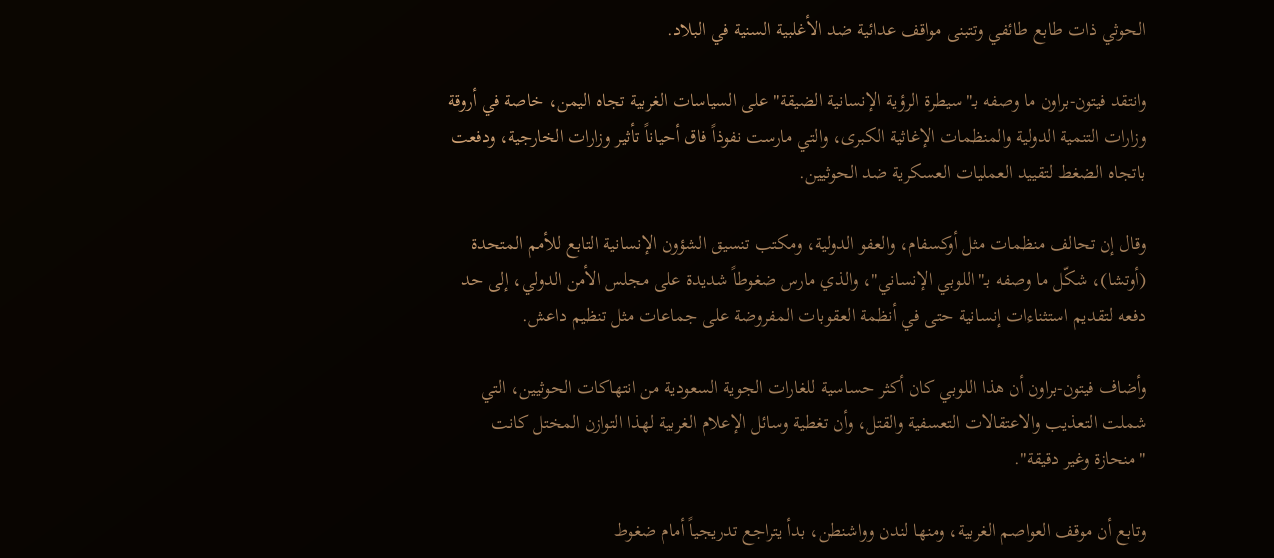الحوثي ذات طابع طائفي وتتبنى مواقف عدائية ضد الأغلبية السنية في البلاد.

وانتقد فيتون-براون ما وصفه بـ"سيطرة الرؤية الإنسانية الضيقة" على السياسات الغربية تجاه اليمن، خاصة في أروقة وزارات التنمية الدولية والمنظمات الإغاثية الكبرى، والتي مارست نفوذاً فاق أحياناً تأثير وزارات الخارجية، ودفعت باتجاه الضغط لتقييد العمليات العسكرية ضد الحوثيين.

وقال إن تحالف منظمات مثل أوكسفام، والعفو الدولية، ومكتب تنسيق الشؤون الإنسانية التابع للأمم المتحدة (أوتشا)، شكّل ما وصفه بـ"اللوبي الإنساني"، والذي مارس ضغوطاً شديدة على مجلس الأمن الدولي، إلى حد دفعه لتقديم استثناءات إنسانية حتى في أنظمة العقوبات المفروضة على جماعات مثل تنظيم داعش.

وأضاف فيتون-براون أن هذا اللوبي كان أكثر حساسية للغارات الجوية السعودية من انتهاكات الحوثيين، التي شملت التعذيب والاعتقالات التعسفية والقتل، وأن تغطية وسائل الإعلام الغربية لهذا التوازن المختل كانت "منحازة وغير دقيقة".

وتابع أن موقف العواصم الغربية، ومنها لندن وواشنطن، بدأ يتراجع تدريجياً أمام ضغوط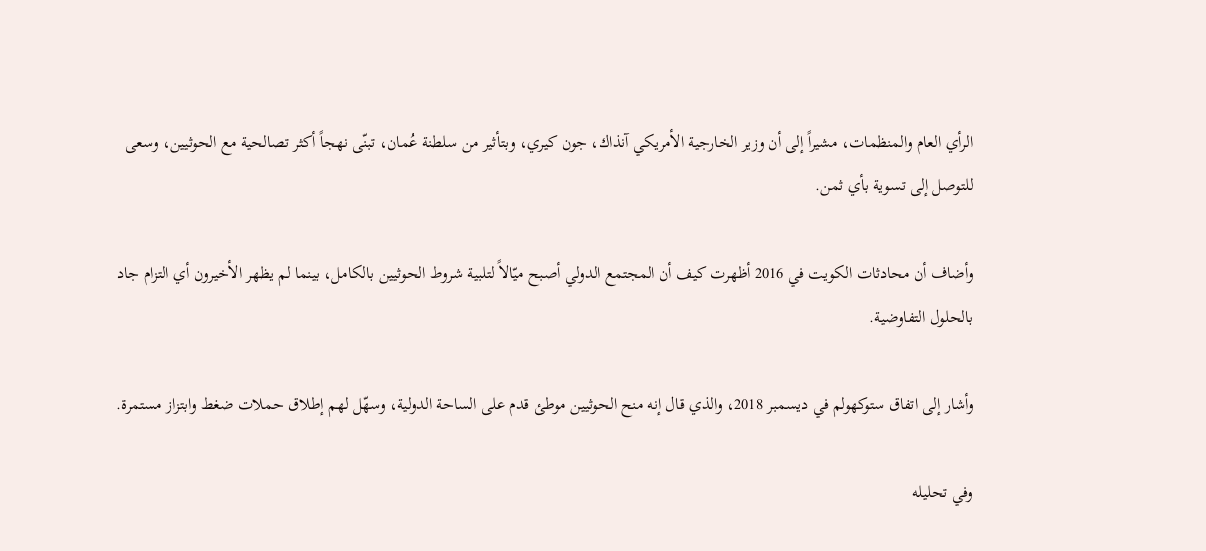الرأي العام والمنظمات، مشيراً إلى أن وزير الخارجية الأمريكي آنذاك، جون كيري، وبتأثير من سلطنة عُمان، تبنّى نهجاً أكثر تصالحية مع الحوثيين، وسعى للتوصل إلى تسوية بأي ثمن.

وأضاف أن محادثات الكويت في 2016 أظهرت كيف أن المجتمع الدولي أصبح ميّالاً لتلبية شروط الحوثيين بالكامل، بينما لم يظهر الأخيرون أي التزام جاد بالحلول التفاوضية.

وأشار إلى اتفاق ستوكهولم في ديسمبر 2018، والذي قال إنه منح الحوثيين موطئ قدم على الساحة الدولية، وسهّل لهم إطلاق حملات ضغط وابتزاز مستمرة.

وفي تحليله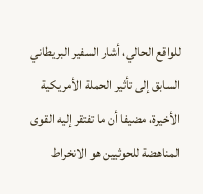للواقع الحالي، أشار السفير البريطاني السابق إلى تأثير الحملة الأمريكية الأخيرة، مضيفا أن ما تفتقر إليه القوى المناهضة للحوثيين هو الانخراط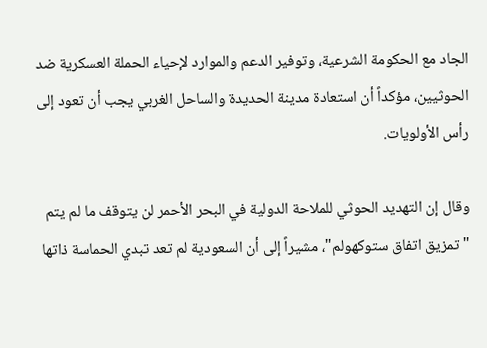الجاد مع الحكومة الشرعية، وتوفير الدعم والموارد لإحياء الحملة العسكرية ضد الحوثيين، مؤكداً أن استعادة مدينة الحديدة والساحل الغربي يجب أن تعود إلى رأس الأولويات.

وقال إن التهديد الحوثي للملاحة الدولية في البحر الأحمر لن يتوقف ما لم يتم "تمزيق اتفاق ستوكهولم"، مشيراً إلى أن السعودية لم تعد تبدي الحماسة ذاتها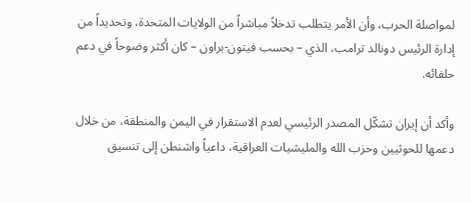لمواصلة الحرب، وأن الأمر يتطلب تدخلاً مباشراً من الولايات المتحدة، وتحديداً من إدارة الرئيس دونالد ترامب، الذي – بحسب فيتون-براون – كان أكثر وضوحاً في دعم حلفائه.

وأكد أن إيران تشكّل المصدر الرئيسي لعدم الاستقرار في اليمن والمنطقة، من خلال دعمها للحوثيين وحزب الله والمليشيات العراقية، داعياً واشنطن إلى تنسيق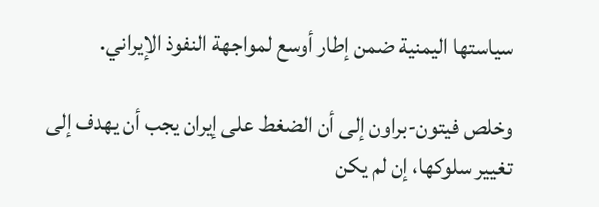سياستها اليمنية ضمن إطار أوسع لمواجهة النفوذ الإيراني.

وخلص فيتون-براون إلى أن الضغط على إيران يجب أن يهدف إلى تغيير سلوكها، إن لم يكن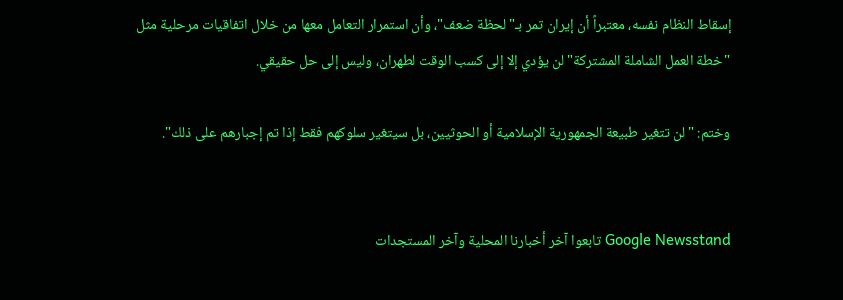إسقاط النظام نفسه، معتبراً أن إيران تمر بـ"لحظة ضعف"، وأن استمرار التعامل معها من خلال اتفاقيات مرحلية مثل "خطة العمل الشاملة المشتركة" لن يؤدي إلا إلى كسب الوقت لطهران، وليس إلى حل حقيقي.

وختم: "لن تتغير طبيعة الجمهورية الإسلامية أو الحوثيين، بل سيتغير سلوكهم فقط إذا تم إجبارهم على ذلك".


Google Newsstand تابعوا آخر أخبارنا المحلية وآخر المستجدات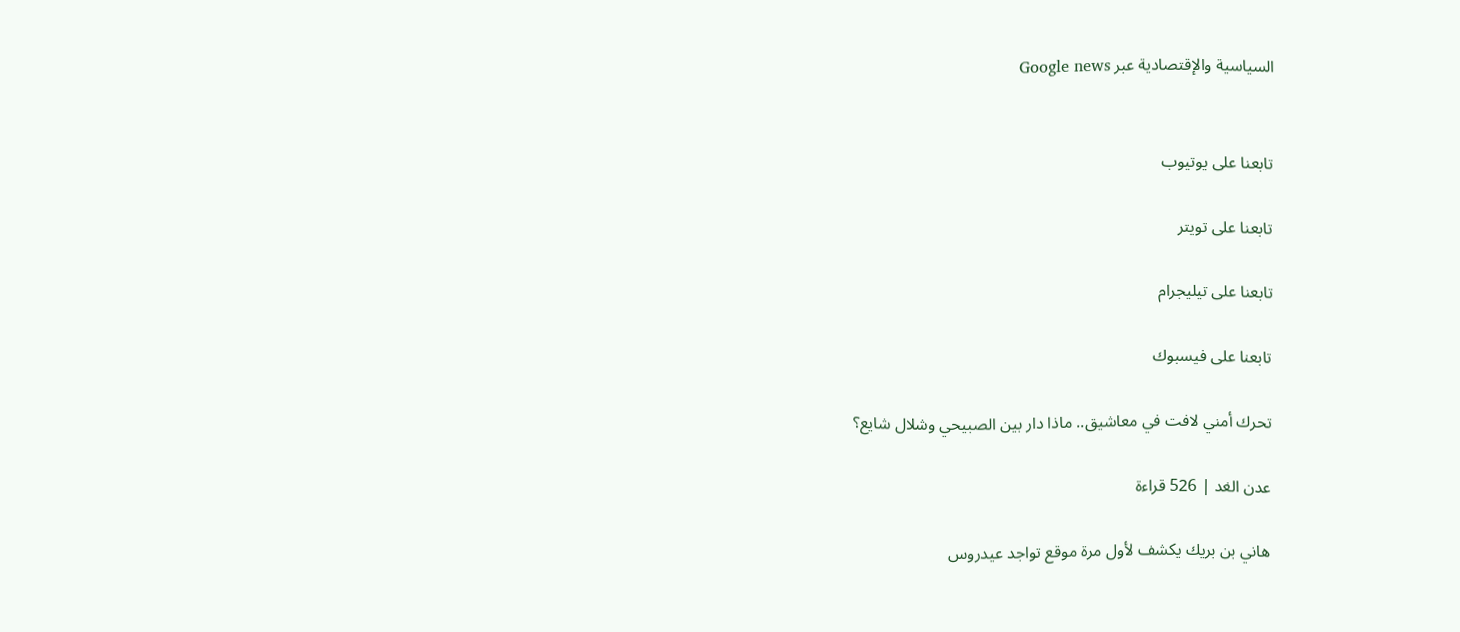السياسية والإقتصادية عبر Google news


تابعنا على يوتيوب

تابعنا على تويتر

تابعنا على تيليجرام

تابعنا على فيسبوك

تحرك أمني لافت في معاشيق.. ماذا دار بين الصبيحي وشلال شايع؟

عدن الغد | 526 قراءة

هاني بن بريك يكشف لأول مرة موقع تواجد عيدروس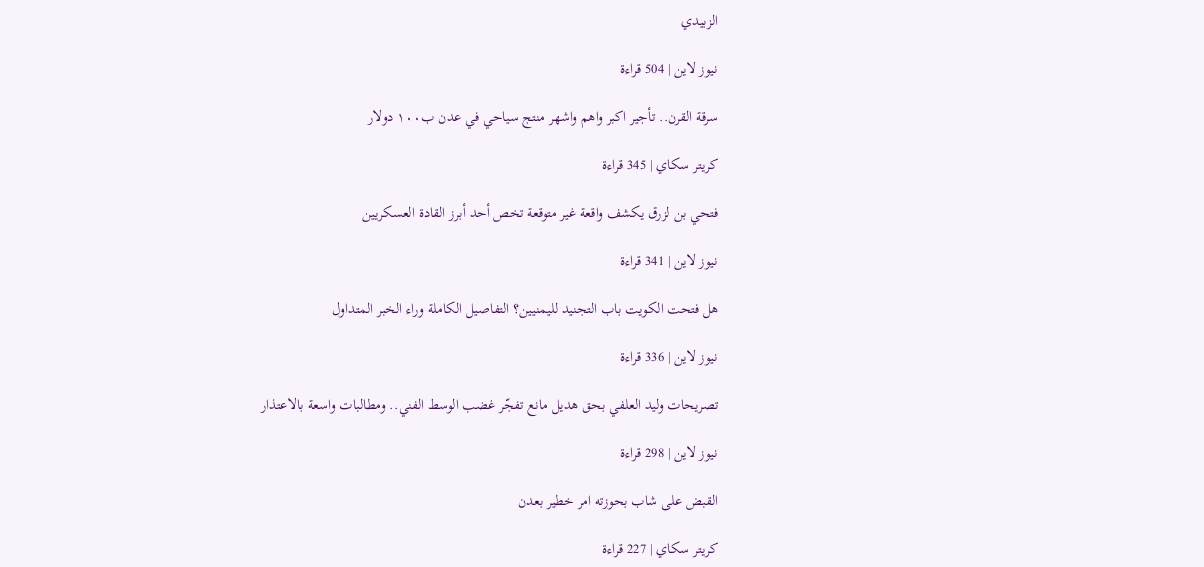الزبيدي

نيوز لاين | 504 قراءة

سرقة القرن.. تأجير اكبر واهم واشهر منتج سياحي في عدن ب١٠٠ دولار

كريتر سكاي | 345 قراءة

فتحي بن لزرق يكشف واقعة غير متوقعة تخص أحد أبرز القادة العسكريين

نيوز لاين | 341 قراءة

هل فتحت الكويت باب التجنيد لليمنيين؟ التفاصيل الكاملة وراء الخبر المتداول

نيوز لاين | 336 قراءة

تصريحات وليد العلفي بحق هديل مانع تفجّر غضب الوسط الفني.. ومطالبات واسعة بالاعتذار

نيوز لاين | 298 قراءة

القبض على شاب بحوزته امر خطير بعدن

كريتر سكاي | 227 قراءة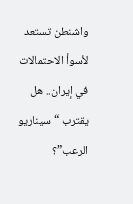واشنطن تستعد لأسوأ الاحتمالات في إيران.. هل يقترب “سيناريو الرعب”؟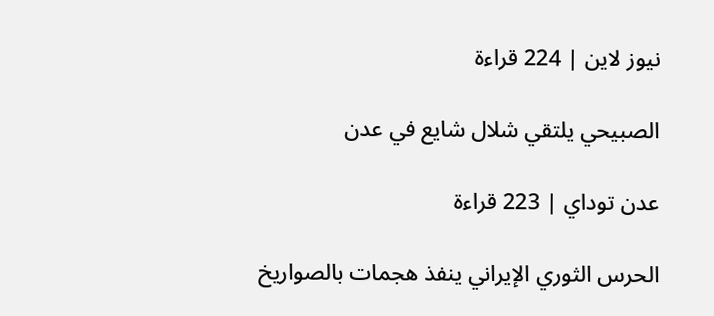نيوز لاين | 224 قراءة

الصبيحي يلتقي شلال شايع في عدن

عدن توداي | 223 قراءة

الحرس الثوري الإيراني ينفذ هجمات بالصواريخ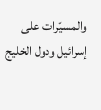والمسيّرات على إسرائيل ودول الخليج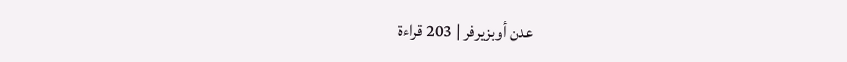عدن أوبزيرفر | 203 قراءة